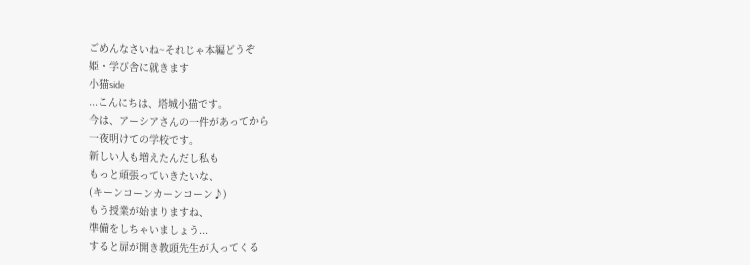ごめんなさいね~それじゃ本編どうぞ
姫・学び舎に就きます
小猫side
...こんにちは、塔城小猫です。
今は、アーシアさんの一件があってから
一夜明けての学校です。
新しい人も増えたんだし私も
もっと頑張っていきたいな、
(キーンコーンカーンコーン♪)
もう授業が始まりますね、
準備をしちゃいましょう...
すると扉が開き教頭先生が入ってくる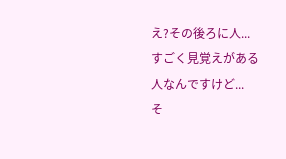え?その後ろに人...
すごく見覚えがある人なんですけど...
そ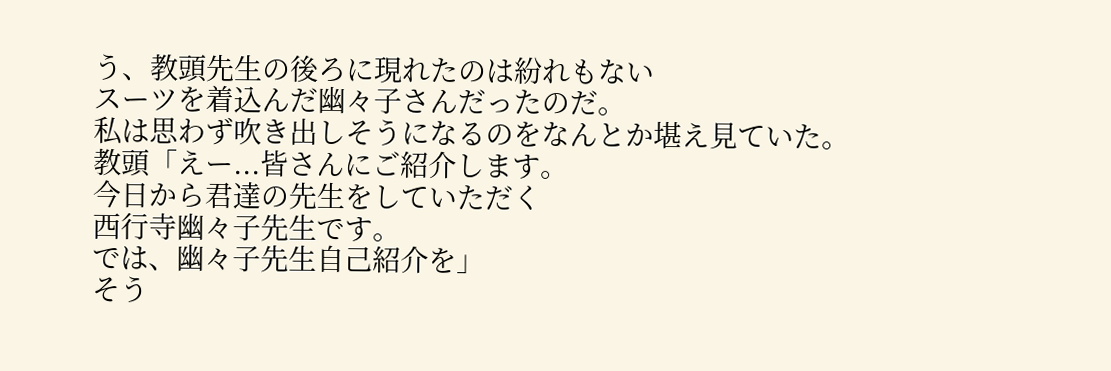う、教頭先生の後ろに現れたのは紛れもない
スーツを着込んだ幽々子さんだったのだ。
私は思わず吹き出しそうになるのをなんとか堪え見ていた。
教頭「えー...皆さんにご紹介します。
今日から君達の先生をしていただく
西行寺幽々子先生です。
では、幽々子先生自己紹介を」
そう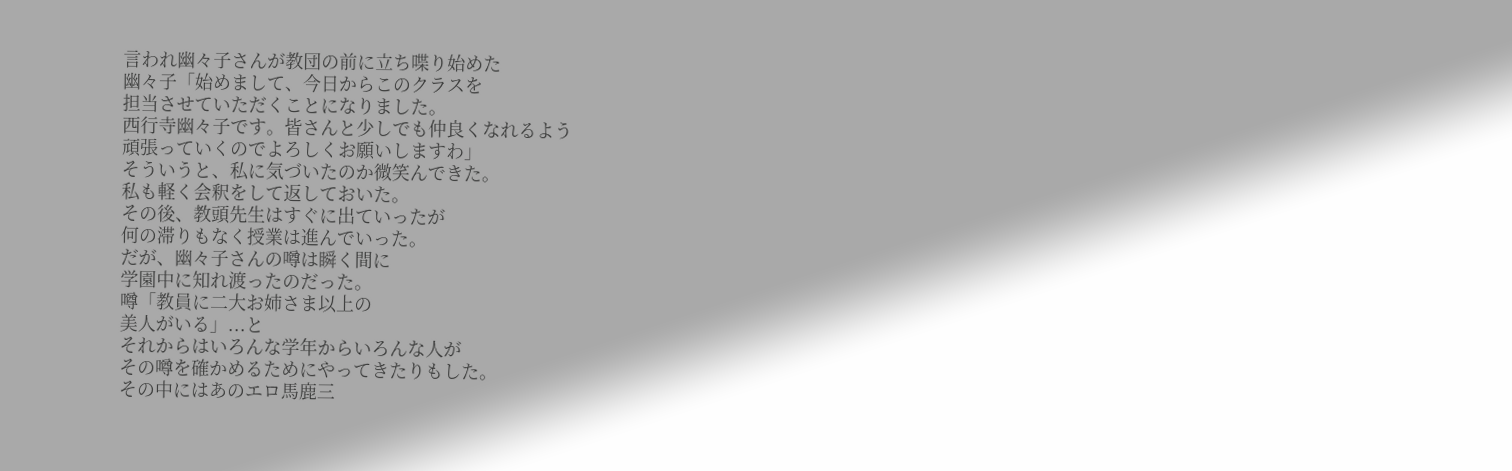言われ幽々子さんが教団の前に立ち喋り始めた
幽々子「始めまして、今日からこのクラスを
担当させていただくことになりました。
西行寺幽々子です。皆さんと少しでも仲良くなれるよう
頑張っていくのでよろしくお願いしますわ」
そういうと、私に気づいたのか微笑んできた。
私も軽く会釈をして返しておいた。
その後、教頭先生はすぐに出ていったが
何の滞りもなく授業は進んでいった。
だが、幽々子さんの噂は瞬く間に
学園中に知れ渡ったのだった。
噂「教員に二大お姉さま以上の
美人がいる」...と
それからはいろんな学年からいろんな人が
その噂を確かめるためにやってきたりもした。
その中にはあのエロ馬鹿三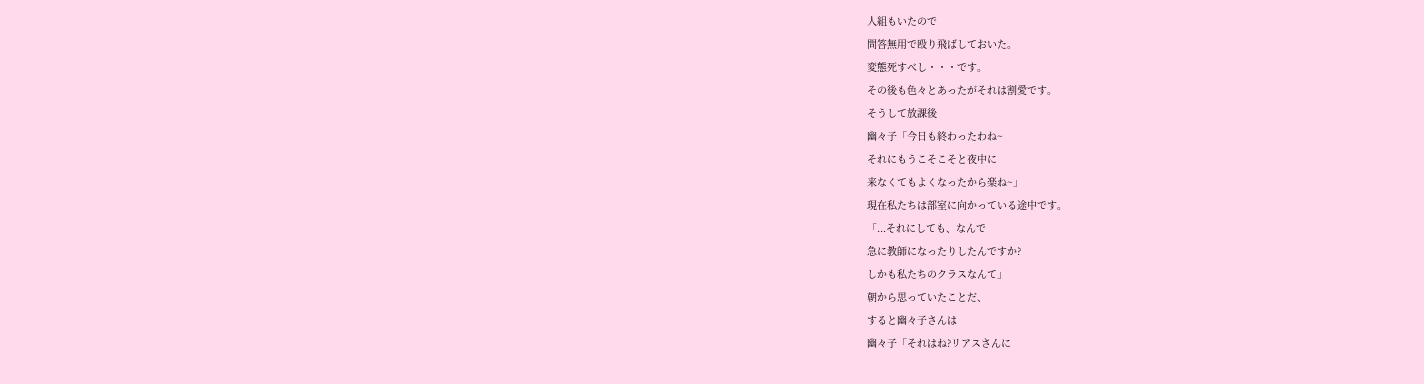人組もいたので
問答無用で殴り飛ばしておいた。
変態死すべし・・・です。
その後も色々とあったがそれは割愛です。
そうして放課後
幽々子「今日も終わったわね~
それにもうこそこそと夜中に
来なくてもよくなったから楽ね~」
現在私たちは部室に向かっている途中です。
「...それにしても、なんで
急に教師になったりしたんですか?
しかも私たちのクラスなんて」
朝から思っていたことだ、
すると幽々子さんは
幽々子「それはね?リアスさんに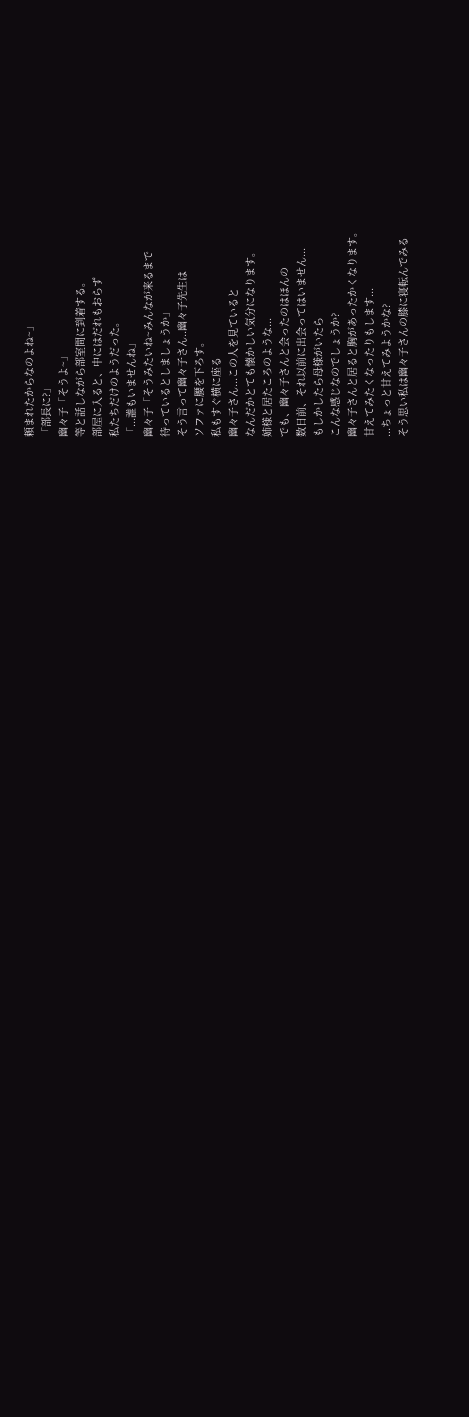頼まれたからなのよね~」
「部長に?」
幽々子「そうよ~」
等と話しながら部室間に到着する。
部屋に入ると、中にはだれもおらず
私たちだけのようだった。
「...誰もいませんね」
幽々子「そうみたいね~みんなが来るまで
待っているとしましょうか」
そう言って幽々子さん..幽々子先生は
ソファに腰を下ろす。
私もすぐ横に座る
幽々子さん...この人を見ていると
なんだかとても懐かしい気分になります。
姉様と居たころのような...
でも、幽々子さんと会ったのはほんの
数日前、それ以前に出会ってはいません...
もしかしたら母様がいたら
こんな感じなのでしょうか?
幽々子さんと居ると胸があったかくなります。
甘えてみたくなったりもします...
...ちょっと甘えてみようかな?
そう思い私は幽々子さんの膝に寝転んでみる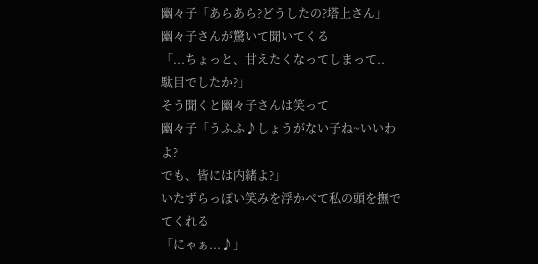幽々子「あらあら?どうしたの?塔上さん」
幽々子さんが驚いて聞いてくる
「...ちょっと、甘えたくなってしまって..
駄目でしたか?」
そう聞くと幽々子さんは笑って
幽々子「うふふ♪しょうがない子ね~いいわよ?
でも、皆には内緒よ?」
いたずらっぽい笑みを浮かべて私の頭を撫でてくれる
「にゃぁ...♪」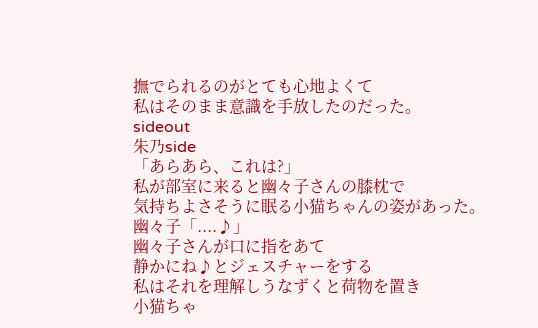撫でられるのがとても心地よくて
私はそのまま意識を手放したのだった。
sideout
朱乃side
「あらあら、これは?」
私が部室に来ると幽々子さんの膝枕で
気持ちよさそうに眠る小猫ちゃんの姿があった。
幽々子「....♪」
幽々子さんが口に指をあて
静かにね♪とジェスチャーをする
私はそれを理解しうなずくと荷物を置き
小猫ちゃ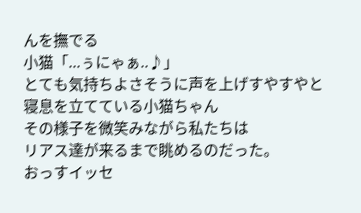んを撫でる
小猫「...ぅにゃぁ..♪」
とても気持ちよさそうに声を上げすやすやと
寝息を立てている小猫ちゃん
その様子を微笑みながら私たちは
リアス達が来るまで眺めるのだった。
おっすイッセ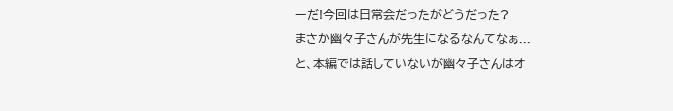ーだ!今回は日常会だったがどうだった?
まさか幽々子さんが先生になるなんてなぁ...
と、本編では話していないが幽々子さんはオ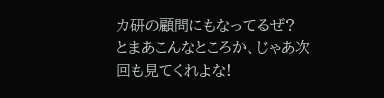カ研の顧問にもなってるぜ?
とまあこんなところか、じゃあ次回も見てくれよな!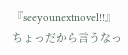『seeyounextnovel!!』
ちょっだから言うなっ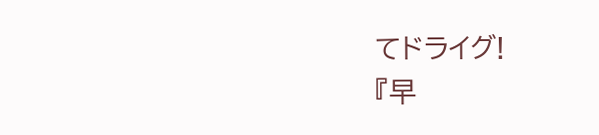てドライグ!
『早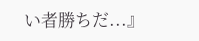い者勝ちだ...』